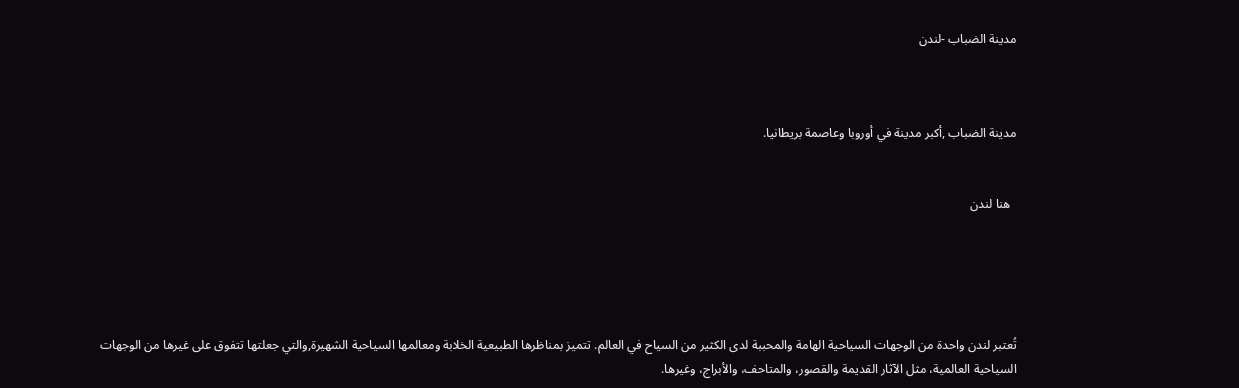مدينة الضباب -لندن



مدينة الضباب ,أكبر مدينة في أوروبا وعاصمة بريطانيا.


  هنا لندن





تُعتبر لندن واحدة من الوجهات السياحية الهامة والمحببة لدى الكثير من السياح في العالم. تتميز بمناظرها الطبيعية الخلابة ومعالمها السياحية الشهيرة,والتي جعلتها تتفوق على غيرها من الوجهات السياحية العالمية، مثل الآثار القديمة والقصور، والمتاحف، والأبراج، وغيرها.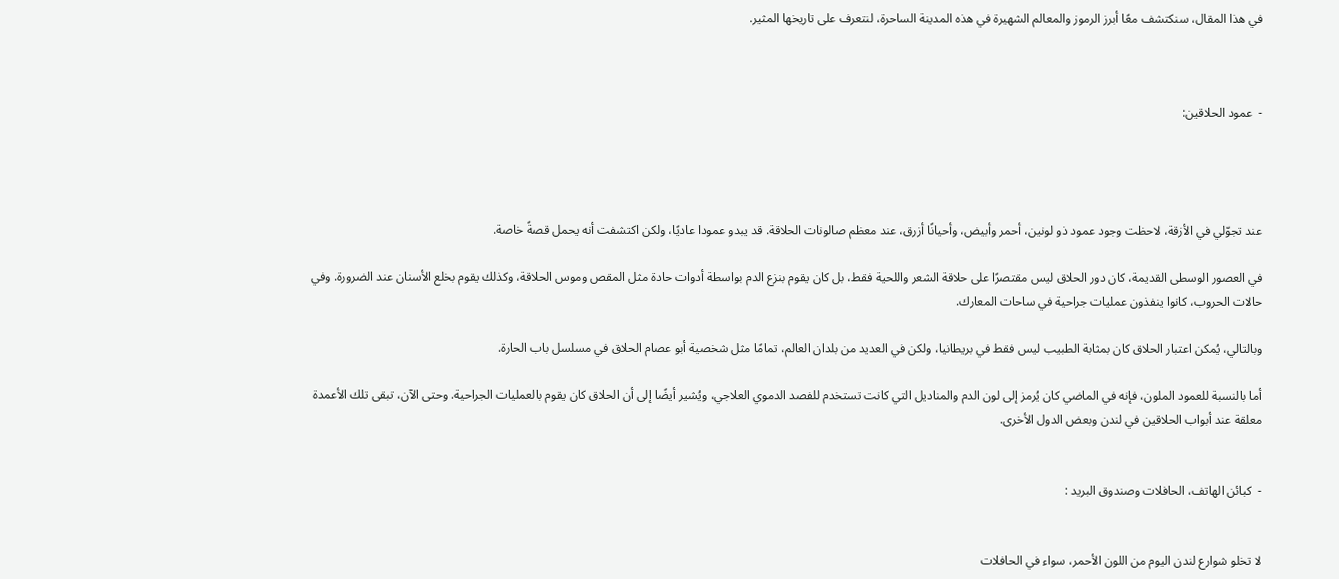في هذا المقال، سنكتشف معًا أبرز الرموز والمعالم الشهيرة في هذه المدينة الساحرة، لنتعرف على تاريخها المثير.



-  عمود الحلاقين:




عند تجوّلي في الأزقة، لاحظت وجود عمود ذو لونين، أحمر وأبيض، وأحيانًا أزرق، عند معظم صالونات الحلاقة. قد يبدو عمودا عاديًا، ولكن اكتشفت أنه يحمل قصةً خاصة.

في العصور الوسطى القديمة، كان دور الحلاق ليس مقتصرًا على حلاقة الشعر واللحية فقط، بل كان يقوم بنزع الدم بواسطة أدوات حادة مثل المقص وموس الحلاقة، وكذلك يقوم بخلع الأسنان عند الضرورة. وفي حالات الحروب، كانوا ينفذون عمليات جراحية في ساحات المعارك.

وبالتالي، يُمكن اعتبار الحلاق كان بمثابة الطبيب ليس فقط في بريطانيا، ولكن في العديد من بلدان العالم، تمامًا مثل شخصية أبو عصام الحلاق في مسلسل باب الحارة.

أما بالنسبة للعمود الملون، فإنه في الماضي كان يُرمز إلى لون الدم والمناديل التي كانت تستخدم للفصد الدموي العلاجي، ويُشير أيضًا إلى أن الحلاق كان يقوم بالعمليات الجراحية. وحتى الآن، تبقى تلك الأعمدة معلقة عند أبواب الحلاقين في لندن وبعض الدول الأخرى.


-  كبائن الهاتف، الحافلات وصندوق البريد :


لا تخلو شوارع لندن اليوم من اللون الأحمر، سواء في الحافلات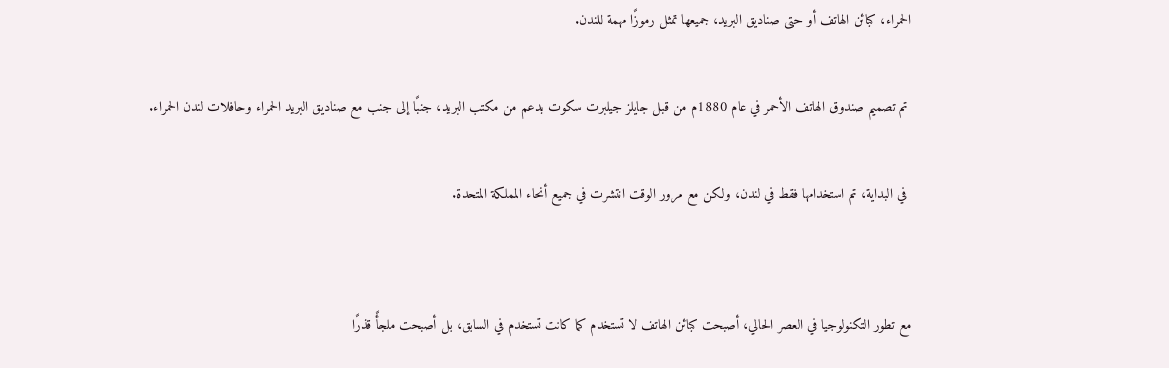الحمراء، كبائن الهاتف أو حتى صناديق البريد، جميعها تمثل رموزًا مهمة للندن.

 تم تصميم صندوق الهاتف الأحمر في عام 1880م من قبل جايلز جيلبرت سكوت بدعم من مكتب البريد، جنبًا إلى جنب مع صناديق البريد الحمراء وحافلات لندن الحمراء.

 في البداية، تم استخدامها فقط في لندن، ولكن مع مرور الوقت انتشرت في جميع أنحاء المملكة المتحدة.


مع تطور التكنولوجيا في العصر الحالي، أصبحت كبائن الهاتف لا تستخدم كما كانت تستخدم في السابق، بل أصبحت ملجأً قذرًا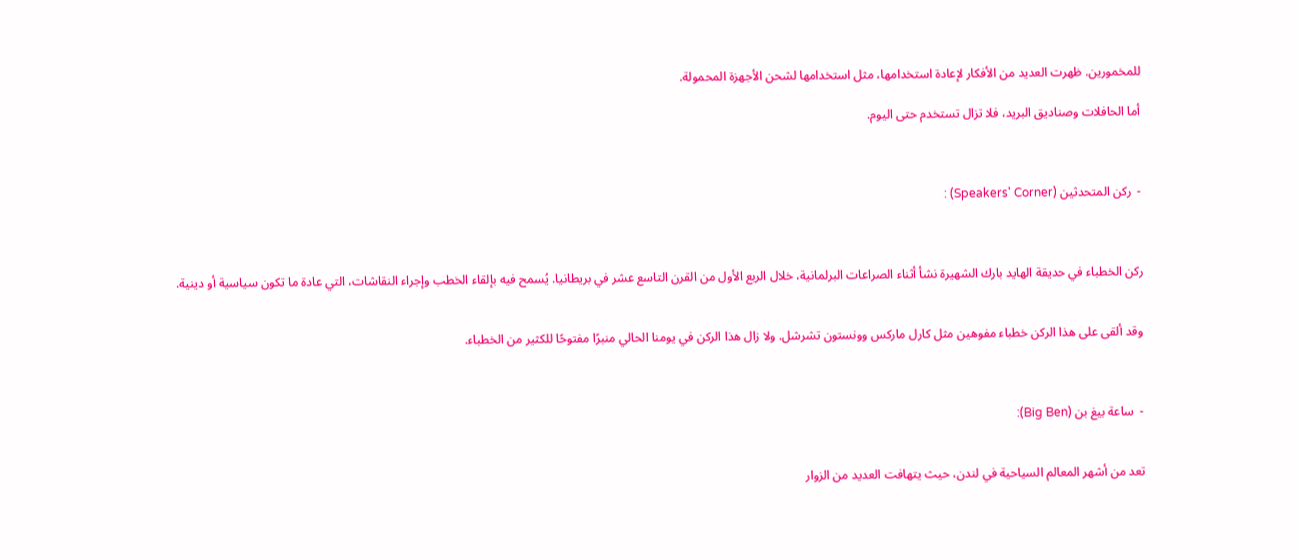للمخمورين. ظهرت العديد من الأفكار لإعادة استخدامها، مثل استخدامها لشحن الأجهزة المحمولة.

أما الحافلات وصناديق البريد، فلا تزال تستخدم حتى اليوم.



-  ركن المتحدثين (Speakers' Corner) :



ركن الخطباء في حديقة الهايد بارك الشهيرة نشأ أثناء الصراعات البرلمانية، خلال الربع الأول من القرن التاسع عشر في بريطانيا. يُسمح فيه بإلقاء الخطب وإجراء النقاشات، التي عادة ما تكون سياسية أو دينية.


وقد ألقى على هذا الركن خطباء مفوهين مثل كارل ماركس وونستون تشرشل. ولا زال هذا الركن في يومنا الحالي منبرًا مفتوحًا للكثير من الخطباء.



-  ساعة بيغ بن (Big Ben):


تعد من أشهر المعالم السياحية في لندن، حيث يتهافت العديد من الزوار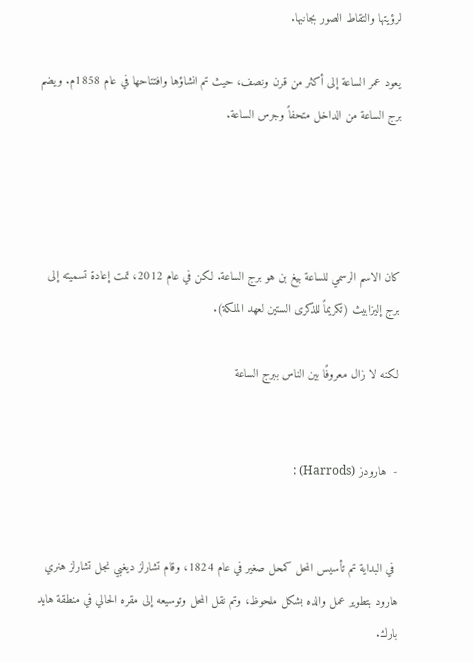لرؤيتها والتقاط الصور بجانبها.

يعود عمر الساعة إلى أكثر من قرن ونصف، حيث تم انشاؤها وافتتاحها في عام 1858م. ويضم برج الساعة من الداخل متحفاً وجرس الساعة.




كان الاسم الرسمي للساعة بيغ بن هو برج الساعة. لكن في عام 2012، تمت إعادة تسميته إلى برج إليزابيث (تكريماً للذكرى الستين لعهد الملكة).

لكنه لا زال معروفًا بين الناس ببرج الساعة


-  هارودز (Harrods) :


 في البداية تم تأسيس المحل كمحل صغير في عام 1824، وقام تشارلز ديغبي نجل تشارلز هنري هارود بتطوير عمل والده بشكل ملحوظ، وتم نقل المحل وتوسيعه إلى مقره الحالي في منطقة هايد بارك.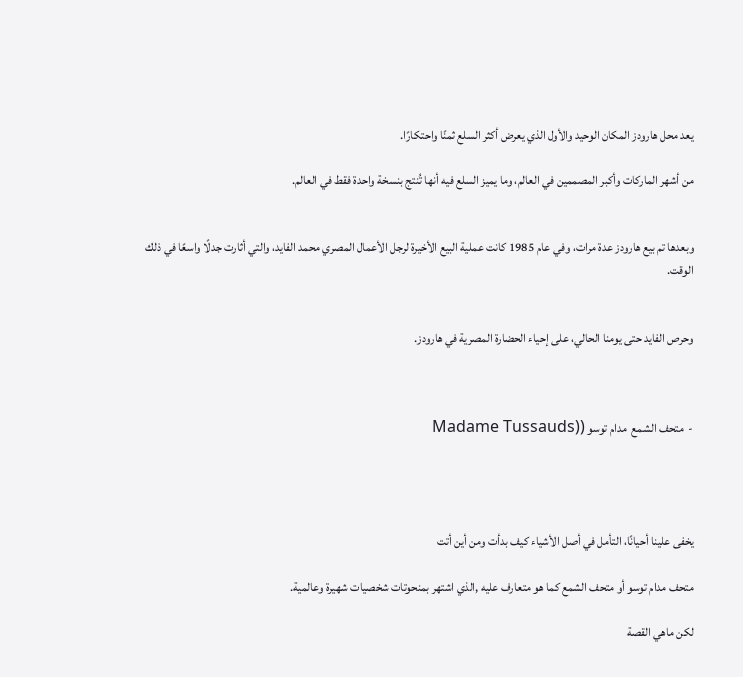يعد محل هارودز المكان الوحيد والأول الذي يعرض أكثر السلع ثمنًا واحتكارًا.

من أشهر الماركات وأكبر المصممين في العالم، وما يميز السلع فيه أنها تُنتج بنسخة واحدة فقط في العالم.


وبعدها تم بيع هارودز عدة مرات، وفي عام 1985 كانت عملية البيع الأخيرة لرجل الأعمال المصري محمد الفايد، والتي أثارت جدلًا واسعًا في ذلك الوقت.


وحرص الفايد حتى يومنا الحالي، على إحياء الحضارة المصرية في هارودز.



-  متحف الشمع  مدام توسو ((Madame Tussauds




يخفى علينا أحيانًا، التأمل في أصل الأشياء كيف بدأت ومن أين أتت

متحف مدام توسو أو متحف الشمع كما هو متعارف عليه ,الذي اشتهر بمنحوتات شخصيات شهيرة وعالمية.

لكن ماهي القصة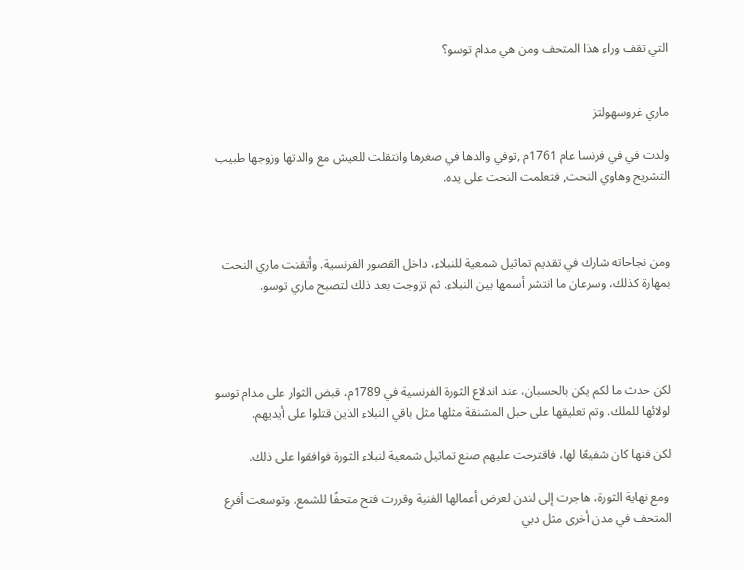التي تقف وراء هذا المتحف ومن هي مدام توسو؟


ماري غروسهولتز

ولدت في في فرنسا عام 1761م ,توفي والدها في صغرها وانتقلت للعيش مع والدتها وزوجها طبيب التشريح وهاوي النحت, فتعلمت النحت على يده.



ومن نجاحاته شارك في تقديم تماثيل شمعية للنبلاء، داخل القصور الفرنسية. وأتقنت ماري النحت بمهارة كذلك، وسرعان ما انتشر أسمها بين النبلاء. ثم تزوجت بعد ذلك لتصبح ماري توسو.




لكن حدث ما لكم يكن بالحسبان، عند اندلاع الثورة الفرنسية في 1789م، قبض الثوار على مدام توسو لولائها للملك. وتم تعليقها على حبل المشنقة مثلها مثل باقي النبلاء الذين قتلوا على أيديهم.

لكن فنها كان شفيعًا لها، فاقترحت عليهم صنع تماثيل شمعية لنبلاء الثورة فوافقوا على ذلك.

 ومع نهاية الثورة، هاجرت إلى لندن لعرض أعمالها الفنية وقررت فتح متحفًا للشمع. وتوسعت أفرع المتحف في مدن أخرى مثل دبي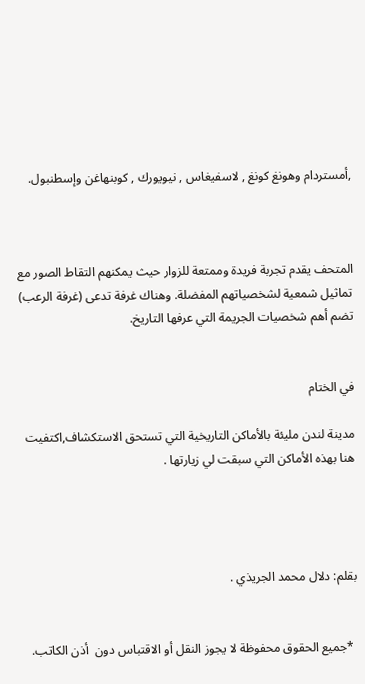,أمستردام وهونغ كونغ , لاسفيغاس , نيويورك , كوبنهاغن وإسطنبول.



المتحف يقدم تجربة فريدة وممتعة للزوار حيث يمكنهم التقاط الصور مع تماثيل شمعية لشخصياتهم المفضلة. وهناك غرفة تدعى (غرفة الرعب) تضم أهم شخصيات الجريمة التي عرفها التاريخ.


في الختام

مدينة لندن مليئة بالأماكن التاريخية التي تستحق الاستكشاف,اكتفيت هنا بهذه الأماكن التي سبقت لي زيارتها .




بقلم: دلال محمد الجريذي .


 *جميع الحقوق محفوظة لا يجوز النقل أو الاقتباس دون  أذن الكاتب.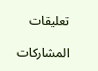تعليقات

المشاركات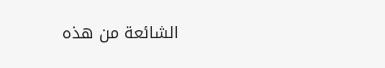الشائعة من هذه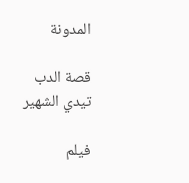المدونة

قصة الدب تيدي الشهير

فيلم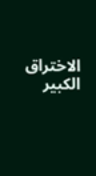الاختراق الكبير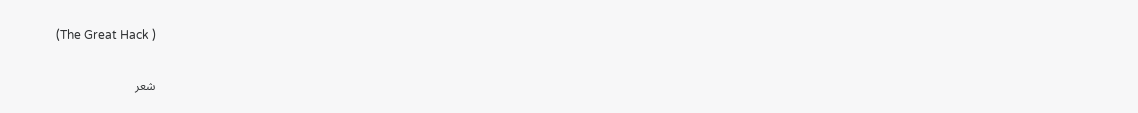(The Great Hack )

شعر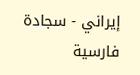إيراني - سجادة فارسية